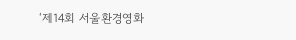‘제14회 서울환경영화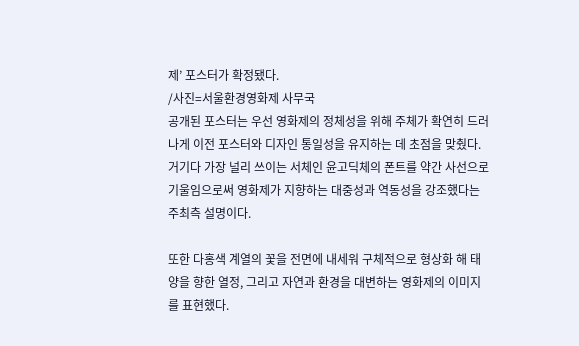제’ 포스터가 확정됐다.
/사진=서울환경영화제 사무국
공개된 포스터는 우선 영화제의 정체성을 위해 주체가 확연히 드러나게 이전 포스터와 디자인 통일성을 유지하는 데 초점을 맞췄다. 거기다 가장 널리 쓰이는 서체인 윤고딕체의 폰트를 약간 사선으로 기울임으로써 영화제가 지향하는 대중성과 역동성을 강조했다는 주최측 설명이다.

또한 다홍색 계열의 꽃을 전면에 내세워 구체적으로 형상화 해 태양을 향한 열정, 그리고 자연과 환경을 대변하는 영화제의 이미지를 표현했다.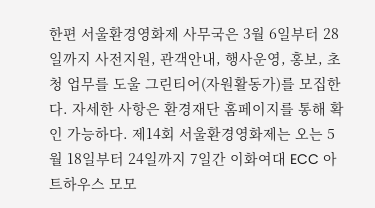한편 서울환경영화제 사무국은 3월 6일부터 28일까지 사전지원, 관객안내, 행사운영, 홍보, 초청 업무를 도울 그린티어(자원활동가)를 모집한다. 자세한 사항은 환경재단 홈페이지를 통해 확인 가능하다. 제14회 서울환경영화제는 오는 5월 18일부터 24일까지 7일간 이화여대 ECC 아트하우스 모모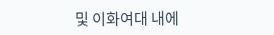및 이화여대 내에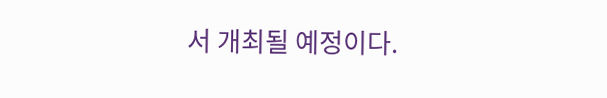서 개최될 예정이다.